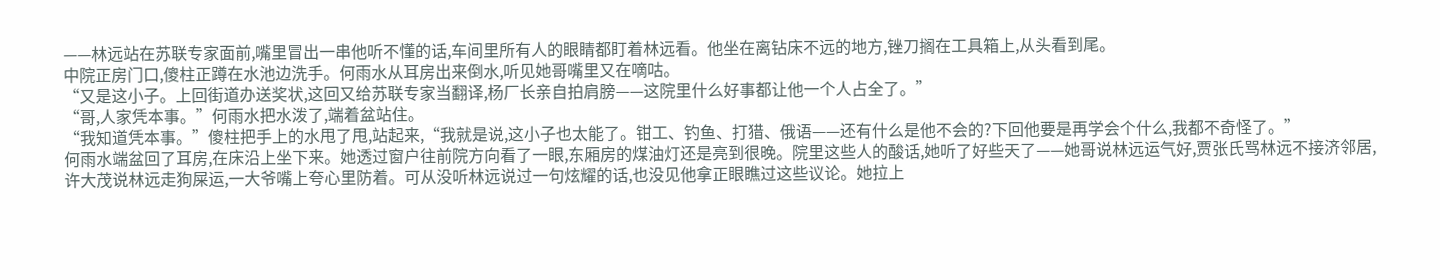——林远站在苏联专家面前,嘴里冒出一串他听不懂的话,车间里所有人的眼睛都盯着林远看。他坐在离钻床不远的地方,锉刀搁在工具箱上,从头看到尾。
中院正房门口,傻柱正蹲在水池边洗手。何雨水从耳房出来倒水,听见她哥嘴里又在嘀咕。
“又是这小子。上回街道办送奖状,这回又给苏联专家当翻译,杨厂长亲自拍肩膀——这院里什么好事都让他一个人占全了。”
“哥,人家凭本事。”何雨水把水泼了,端着盆站住。
“我知道凭本事。”傻柱把手上的水甩了甩,站起来,“我就是说,这小子也太能了。钳工、钓鱼、打猎、俄语——还有什么是他不会的?下回他要是再学会个什么,我都不奇怪了。”
何雨水端盆回了耳房,在床沿上坐下来。她透过窗户往前院方向看了一眼,东厢房的煤油灯还是亮到很晚。院里这些人的酸话,她听了好些天了——她哥说林远运气好,贾张氏骂林远不接济邻居,许大茂说林远走狗屎运,一大爷嘴上夸心里防着。可从没听林远说过一句炫耀的话,也没见他拿正眼瞧过这些议论。她拉上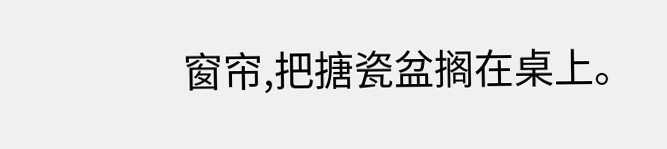窗帘,把搪瓷盆搁在桌上。